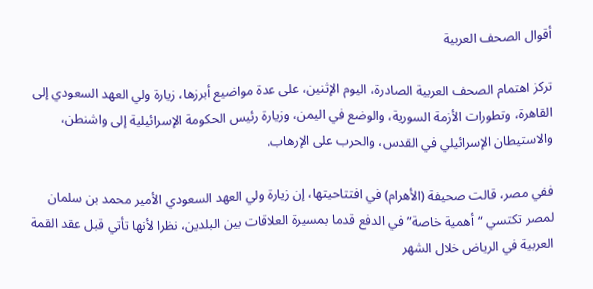أقوال الصحف العربية

تركز اهتمام الصحف العربية الصادرة، اليوم الإثنين، على عدة مواضيع أبرزها، زيارة ولي العهد السعودي إلى القاهرة، وتطورات الأزمة السورية، والوضع في اليمن، وزيارة رئيس الحكومة الإسرائيلية إلى واشنطن، والاستيطان الإسرائيلي في القدس، والحرب على الإرهاب.

ففي مصر، قالت صحيفة (الأهرام) في افتتاحيتها، إن زيارة ولي العهد السعودي الأمير محمد بن سلمان لمصر تكتسي “أهمية خاصة” في الدفع قدما بمسيرة العلاقات بين البلدين، نظرا لأنها تأتي قبل عقد القمة العربية في الرياض خلال الشهر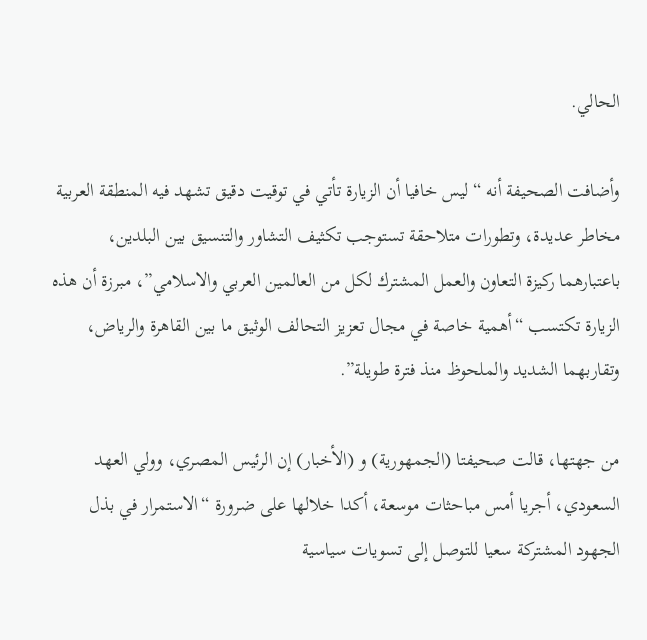الحالي.

وأضافت الصحيفة أنه “ليس خافيا أن الزيارة تأتي في توقيت دقيق تشهد فيه المنطقة العربية مخاطر عديدة، وتطورات متلاحقة تستوجب تكثيف التشاور والتنسيق بين البلدين، باعتبارهما ركيزة التعاون والعمل المشترك لكل من العالمين العربي والاسلامي”، مبرزة أن هذه الزيارة تكتسب “أهمية خاصة في مجال تعزيز التحالف الوثيق ما بين القاهرة والرياض، وتقاربهما الشديد والملحوظ منذ فترة طويلة”.

من جهتها، قالت صحيفتا (الجمهورية) و (الأخبار) إن الرئيس المصري، وولي العهد السعودي، أجريا أمس مباحثات موسعة، أكدا خلالها على ضرورة “الاستمرار في بذل الجهود المشتركة سعيا للتوصل إلى تسويات سياسية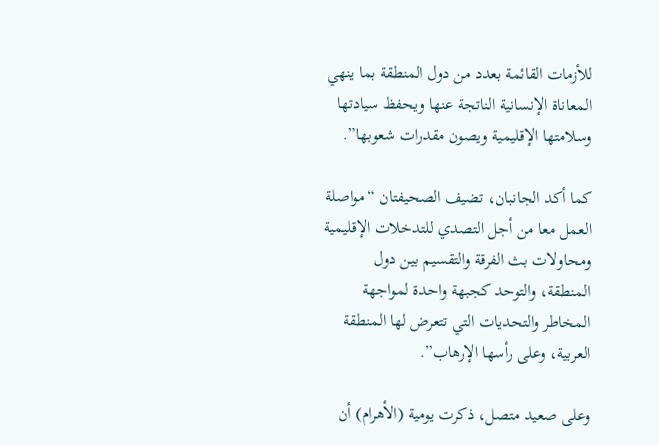للأزمات القائمة بعدد من دول المنطقة بما ينهي المعاناة الإنسانية الناتجة عنها ويحفظ سيادتها وسلامتها الإقليمية ويصون مقدرات شعوبها”.

كما أكد الجانبان، تضيف الصحيفتان “مواصلة العمل معا من أجل التصدي للتدخلات الإقليمية ومحاولات بث الفرقة والتقسيم بين دول المنطقة، والتوحد كجبهة واحدة لمواجهة المخاطر والتحديات التي تتعرض لها المنطقة العربية، وعلى رأسها الإرهاب”.

وعلى صعيد متصل، ذكرت يومية (الأهرام) أن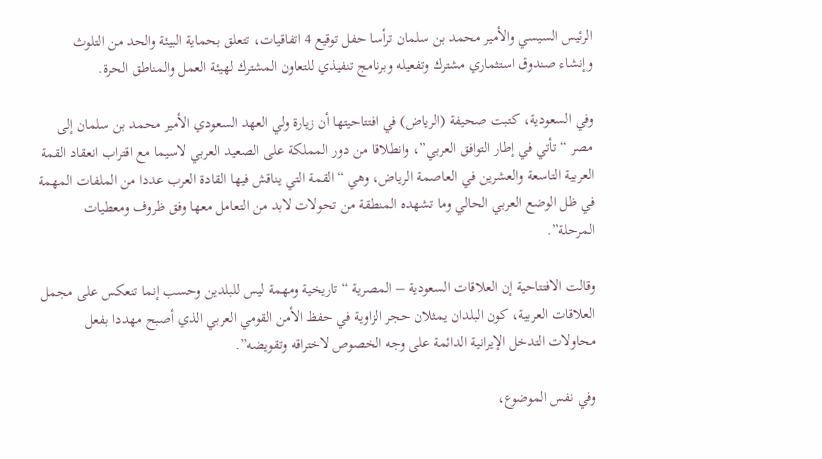الرئيس السيسي والأمير محمد بن سلمان ترأسا حفل توقيع 4 اتفاقيات، تتعلق بحماية البيئة والحد من التلوث وإنشاء صندوق استثماري مشترك وتفعيله وبرنامج تنفيذي للتعاون المشترك لهيئة العمل والمناطق الحرة.

وفي السعودية، كتبت صحيفة (الرياض) في افتتاحيتها أن زيارة ولي العهد السعودي الأمير محمد بن سلمان إلى مصر “تأتي في إطار التوافق العربي”، وانطلاقا من دور المملكة على الصعيد العربي لاسيما مع اقتراب انعقاد القمة العربية التاسعة والعشرين في العاصمة الرياض، وهي “القمة التي يناقش فيها القادة العرب عددا من الملفات المهمة في ظل الوضع العربي الحالي وما تشهده المنطقة من تحولات لابد من التعامل معها وفق ظروف ومعطيات المرحلة”.

وقالت الافتتاحية إن العلاقات السعودية – المصرية “تاريخية ومهمة ليس للبلدين وحسب إنما تنعكس على مجمل العلاقات العربية، كون البلدان يمثلان حجر الزاوية في حفظ الأمن القومي العربي الذي أصبح مهددا بفعل محاولات التدخل الإيرانية الدائمة على وجه الخصوص لاختراقه وتقويضه”.

وفي نفس الموضوع،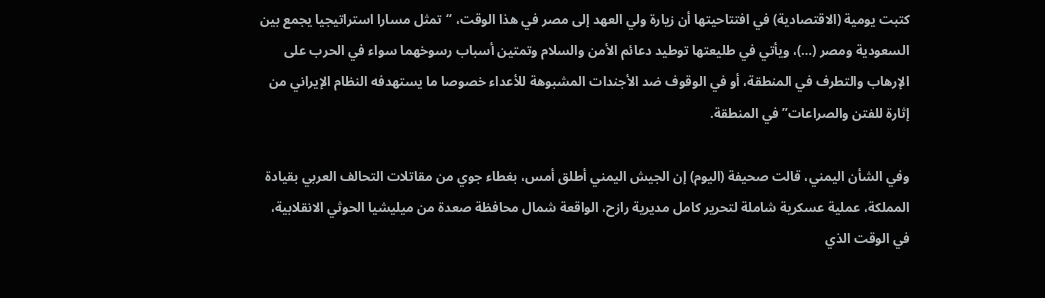كتبت يومية (الاقتصادية) في افتتاحيتها أن زيارة ولي العهد إلى مصر في هذا الوقت، “تمثل مسارا استراتيجيا يجمع بين السعودية ومصر (…)، ويأتي في طليعتها توطيد دعائم الأمن والسلام وتمتين أسباب رسوخهما سواء في الحرب على الإرهاب والتطرف في المنطقة، أو في الوقوف ضد الأجندات المشبوهة للأعداء خصوصا ما يستهدفه النظام الإيراني من إثارة للفتن والصراعات” في المنطقة.

وفي الشأن اليمني، قالت صحيفة (اليوم) إن الجيش اليمني أطلق أمس، بغطاء جوي من مقاتلات التحالف العربي بقيادة المملكة، عملية عسكرية شاملة لتحرير كامل مديرية رازح، الواقعة شمال محافظة صعدة من ميليشيا الحوثي الانقلابية، في الوقت الذي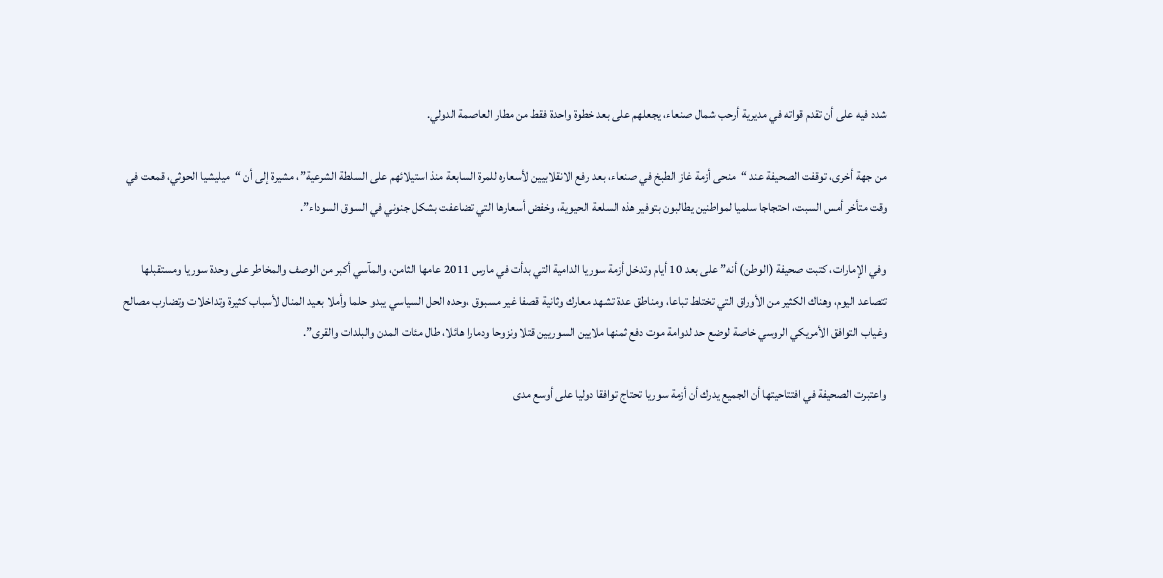شدد فيه على أن تقدم قواته في مديرية أرحب شمال صنعاء، يجعلهم على بعد خطوة واحدة فقط من مطار العاصمة الدولي.

من جهة أخرى، توقفت الصحيفة عند “منحى أزمة غاز الطبخ في صنعاء، بعد رفع الانقلابيين لأسعاره للمرة السابعة منذ استيلائهم على السلطة الشرعية”، مشيرة إلى أن “ميليشيا الحوثي، قمعت في وقت متأخر أمس السبت، احتجاجا سلميا لمواطنين يطالبون بتوفير هذه السلعة الحيوية، وخفض أسعارها التي تضاعفت بشكل جنوني في السوق السوداء”.

وفي الإمارات، كتبت صحيفة (الوطن) أنه” على بعد 10 أيام وتدخل أزمة سوريا الدامية التي بدأت في مارس 2011 عامها الثامن، والمآسي أكبر من الوصف والمخاطر على وحدة سوريا ومستقبلها تتصاعد اليوم، وهناك الكثير من الأوراق التي تختلط تباعا، ومناطق عدة تشهد معارك وثانية قصفا غير مسبوق ،وحده الحل السياسي يبدو حلما وأملا بعيد المنال لأسباب كثيرة وتداخلات وتضارب مصالح وغياب التوافق الأمريكي الروسي خاصة لوضع حد لدوامة موت دفع ثمنها ملايين السوريين قتلا ونزوحا ودمارا هائلا، طال مئات المدن والبلدات والقرى”.

واعتبرت الصحيفة في افتتاحيتها أن الجميع يدرك أن أزمة سوريا تحتاج توافقا دوليا على أوسع مدى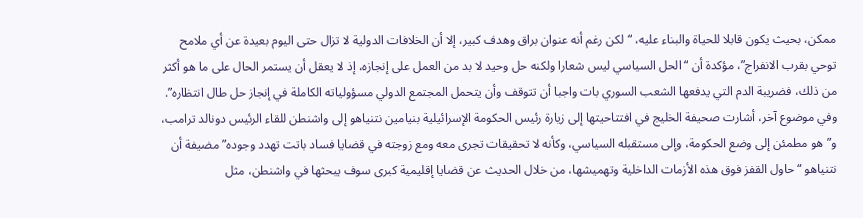ممكن، بحيث يكون قابلا للحياة والبناء عليه، “لكن رغم أنه عنوان براق وهدف كبير، إلا أن الخلافات الدولية لا تزال حتى اليوم بعيدة عن أي ملامح توحي بقرب الانفراج”، مؤكدة أن “الحل السياسي ليس شعارا ولكنه حل وحيد لا بد من العمل على إنجازه، إذ لا يعقل أن يستمر الحال على ما هو أكثر من ذلك، فضريبة الدم التي يدفعها الشعب السوري بات واجبا أن تتوقف وأن يتحمل المجتمع الدولي مسؤولياته الكاملة في إنجاز حل طال انتظاره”. وفي موضوع آخر، أشارت صحيفة الخليج في افتتاحيتها إلى زيارة رئيس الحكومة الإسرائيلية بنيامين نتنياهو إلى واشنطن للقاء الرئيس دونالد ترامب، و”هو مطمئن إلى وضع الحكومة، وإلى مستقبله السياسي، وكأنه لا تحقيقات تجرى معه ومع زوجته في قضايا فساد باتت تهدد وجوده” مضيفة أن نتنياهو “حاول القفز فوق هذه الأزمات الداخلية وتهميشها، من خلال الحديث عن قضايا إقليمية كبرى سوف يبحثها في واشنطن، مثل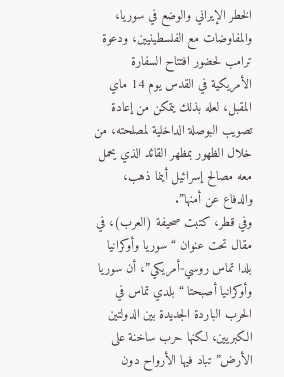الخطر الإيراني والوضع في سوريا، والمفاوضات مع الفلسطينيين، ودعوة ترامب لحضور افتتاح السفارة الأمريكية في القدس يوم 14 ماي المقبل، لعله بذلك يتمكن من إعادة تصويب البوصلة الداخلية لمصلحته، من خلال الظهور بمظهر القائد الذي يحمل معه مصالح إسرائيل أينما ذهب، والدفاع عن أمنها”.
وفي قطر، كتبت صحيفة (العرب)، في مقال تحت عنوان “سوريا وأوكرانيا بلدا تماس روسي-أمريكي”، أن سوريا وأوكرانيا أصبحتا “بلدي تماس في الحرب الباردة الجديدة بين الدولتين الكبريين، لكنها حرب ساخنة على الأرض” تباد فيها الأرواح دون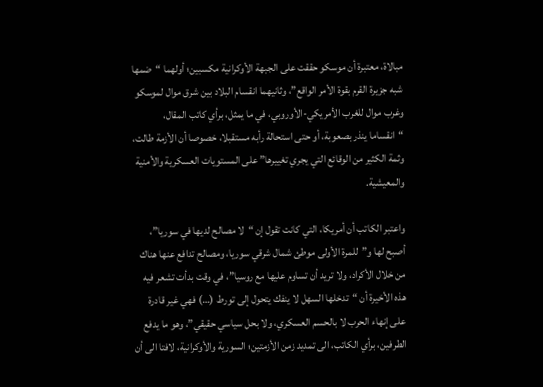مبالاة، معتبرة أن موسكو حققت على الجبهة الأوكرانية مكسبين؛ أولهما “ضمها شبه جزيرة القرم بقوة الأمر الواقع”، وثانيهما انقسام البلاد بين شرق موال لموسكو وغرب موال للغرب الأمريكي-الأوروبي، في ما يمثل، برأي كاتب المقال، “انقساما ينذر بصعوبة، أو حتى استحالة رأبه مستقبلا، خصوصا أن الأزمة طالت، وثمة الكثير من الوقائع التي يجري تغييرها” على المستويات العسكرية والأمنية والمعيشية.

واعتبر الكاتب أن أمريكا، التي كانت تقول إن “لا مصالح لديها في سوريا”، أصبح لها و”للمرة الأولى موطئ شمال شرقي سوريا، ومصالح تدافع عنها هناك من خلال الأكراد، ولا تريد أن تساوم عليها مع روسيا”، في وقت بدأت تشعر فيه هذه الأخيرة أن “تدخلها السهل لا ينفك يتحول إلى تورط (…) فهي غير قادرة على إنهاء الحرب لا بالحسم العسكري، ولا بحل سياسي حقيقي”، وهو ما يدفع الطرفين، برأي الكاتب، الى تمديد زمن الأزمتين؛ السورية والأوكرانية، لافتا الى أن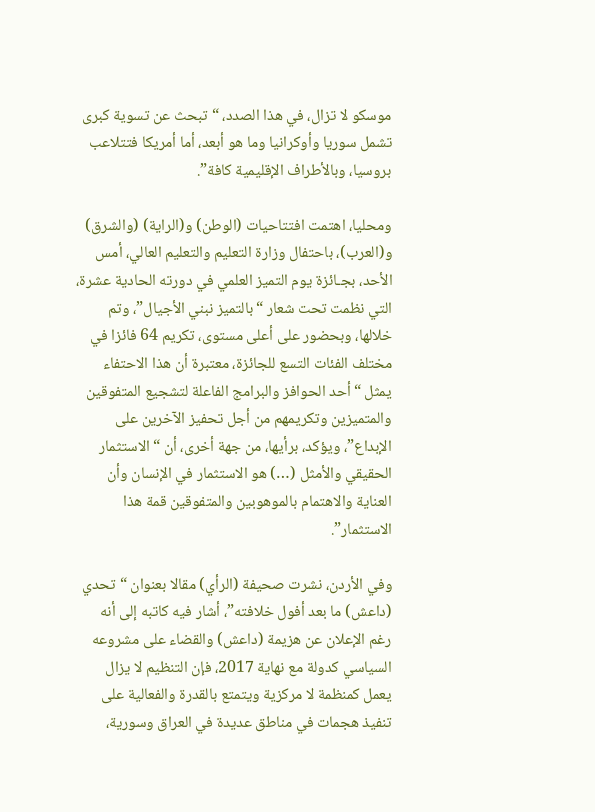موسكو لا تزال، في هذا الصدد، “تبحث عن تسوية كبرى تشمل سوريا وأوكرانيا وما هو أبعد، أما أمريكا فتتلاعب بروسيا، وبالأطراف الإقليمية كافة”.

ومحليا، اهتمت افتتاحيات (الوطن) و(الراية) (والشرق) و(العرب)، باحتفال وزارة التعليم والتعليم العالي، أمس الأحد، بجـائزة يوم التميز العلمي في دورته الحادية عشرة، التي نظمت تحت شعار “بالتميز نبني الأجيال”، وتم خلالها، وبحضور على أعلى مستوى، تكريم 64 فائزا في مختلف الفئات التسع للجائزة، معتبرة أن هذا الاحتفاء يمثل “أحد الحوافز والبرامج الفاعلة لتشجيع المتفوقين والمتميزين وتكريمهم من أجل تحفيز الآخرين على الإبداع”، ويؤكد، برأيها، من جهة أخرى، أن “الاستثمار الحقيقي والأمثل (…) هو الاستثمار في الإنسان وأن العناية والاهتمام بالموهوبين والمتفوقين قمة هذا الاستثمار”.

وفي الأردن، نشرت صحيفة (الرأي) مقالا بعنوان “تحدي (داعش) ما بعد أفول خلافته”، أشار فيه كاتبه إلى أنه رغم الإعلان عن هزيمة (داعش) والقضاء على مشروعه السياسي كدولة مع نهاية 2017، فإن التنظيم لا يزال يعمل كمنظمة لا مركزية ويتمتع بالقدرة والفعالية على تنفيذ هجمات في مناطق عديدة في العراق وسورية،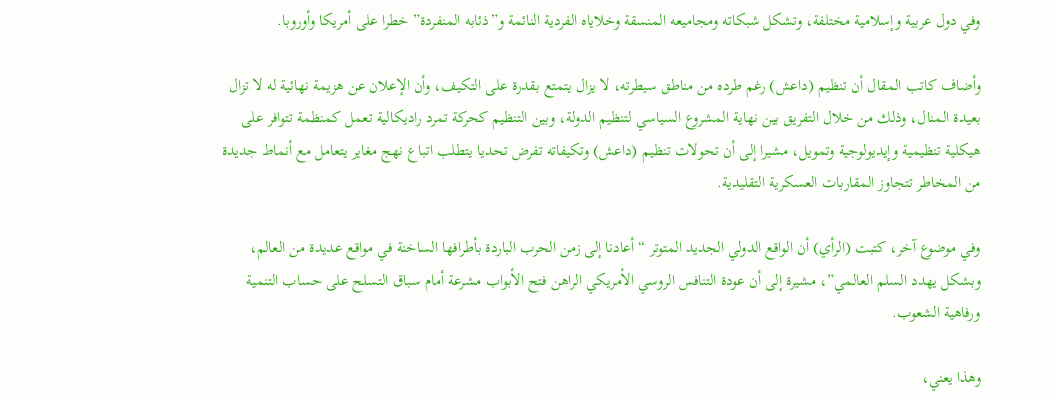وفي دول عربية وإسلامية مختلفة، وتشكل شبكاته ومجاميعه المنسقة وخلاياه الفردية النائمة و”ذئابه المنفردة” خطرا على أمريكا وأوروبا.

وأضاف كاتب المقال أن تنظيم (داعش) رغم طرده من مناطق سيطرته، لا يزال يتمتع بقدرة على التكيف، وأن الإعلان عن هزيمة نهائية له لا تزال بعيدة المنال، وذلك من خلال التفريق بين نهاية المشروع السياسي لتنظيم الدولة، وبين التنظيم كحركة تمرد راديكالية تعمل كمنظمة تتوافر على هيكلية تنظيمية وإيديولوجية وتمويل، مشيرا إلى أن تحولات تنظيم (داعش) وتكيفاته تفرض تحديا يتطلب اتباع نهج مغاير يتعامل مع أنماط جديدة من المخاطر تتجاوز المقاربات العسكرية التقليدية.

وفي موضوع آخر، كتبت (الرأي) أن الواقع الدولي الجديد المتوتر “أعادنا إلى زمن الحرب الباردة بأطرافها الساخنة في مواقع عديدة من العالم، وبشكل يهدد السلم العالمي”، مشيرة إلى أن عودة التنافس الروسي الأمريكي الراهن فتح الأبواب مشرعة أمام سباق التسلح على حساب التنمية ورفاهية الشعوب.

وهذا يعني،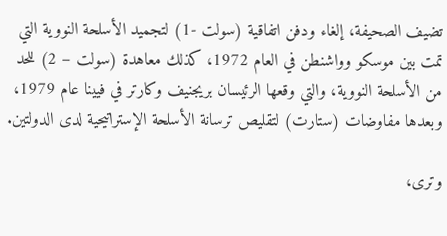تضيف الصحيفة، إلغاء ودفن اتفاقية (سولت -1) لتجميد الأسلحة النووية التي تمت بين موسكو وواشنطن في العام 1972، كذلك معاهدة (سولت – 2) للحد من الأسلحة النووية، والتي وقعها الرئيسان بريجنيف وكارتر في فيينا عام 1979، وبعدها مفاوضات (ستارت) لتقليص ترسانة الأسلحة الإستراتيحية لدى الدولتين.

وترى،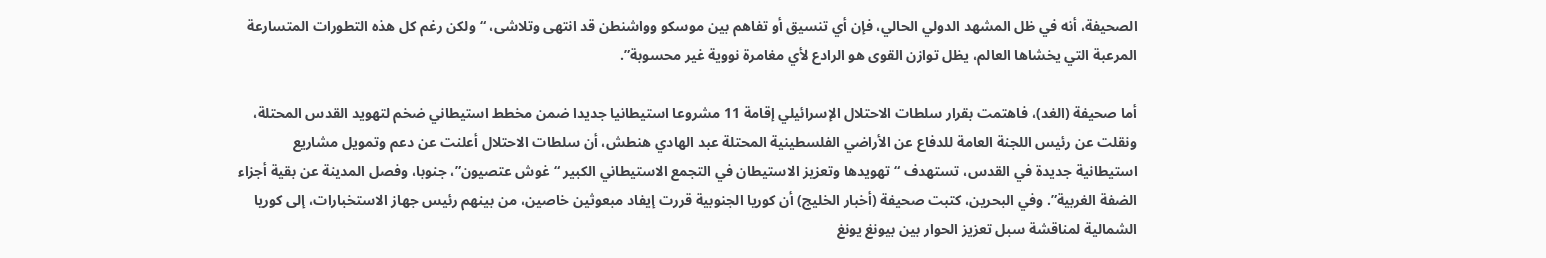الصحيفة، أنه في ظل المشهد الدولي الحالي، فإن أي تنسيق أو تفاهم بين موسكو وواشنطن قد انتهى وتلاشى، “ولكن رغم كل هذه التطورات المتسارعة المرعبة التي يخشاها العالم، يظل توازن القوى هو الرادع لأي مغامرة نووية غير محسوبة”.

أما صحيفة (الغد)، فاهتمت بقرار سلطات الاحتلال الإسرائيلي إقامة 11 مشروعا استيطانيا جديدا ضمن مخطط استيطاني ضخم لتهويد القدس المحتلة، ونقلت عن رئيس اللجنة العامة للدفاع عن الأراضي الفلسطينية المحتلة عبد الهادي هنطش، أن سلطات الاحتلال أعلنت عن دعم وتمويل مشاريع استيطانية جديدة في القدس، تستهدف “تهويدها وتعزيز الاستيطان في التجمع الاستيطاني الكبير “غوش عتصيون”، جنوبا، وفصل المدينة عن بقية أجزاء الضفة الغربية”. وفي البحرين، كتبت صحيفة (أخبار الخليج) أن كوريا الجنوبية قررت إيفاد مبعوثين خاصين، من بينهم رئيس جهاز الاستخبارات، إلى كوريا الشمالية لمناقشة سبل تعزيز الحوار بين بيونغ يونغ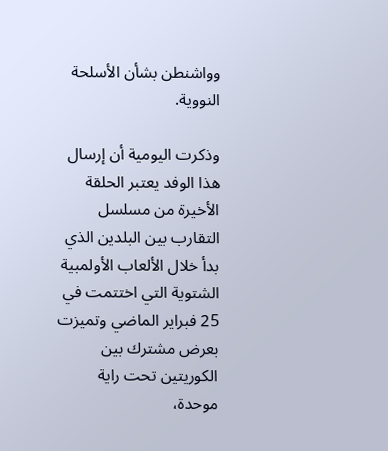وواشنطن بشأن الأسلحة النووية.

وذكرت اليومية أن إرسال هذا الوفد يعتبر الحلقة الأخيرة من مسلسل التقارب بين البلدين الذي بدأ خلال الألعاب الأولمبية الشتوية التي اختتمت في 25 فبراير الماضي وتميزت بعرض مشترك بين الكوريتين تحت راية موحدة،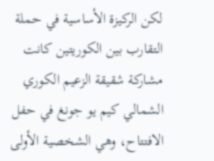لكن الركيزة الأساسية في حملة التقارب بين الكوريتين كانت مشاركة شقيقة الزعيم الكوري الشمالي كيم يو جونغ في حفل الافتتاح، وهي الشخصية الأولى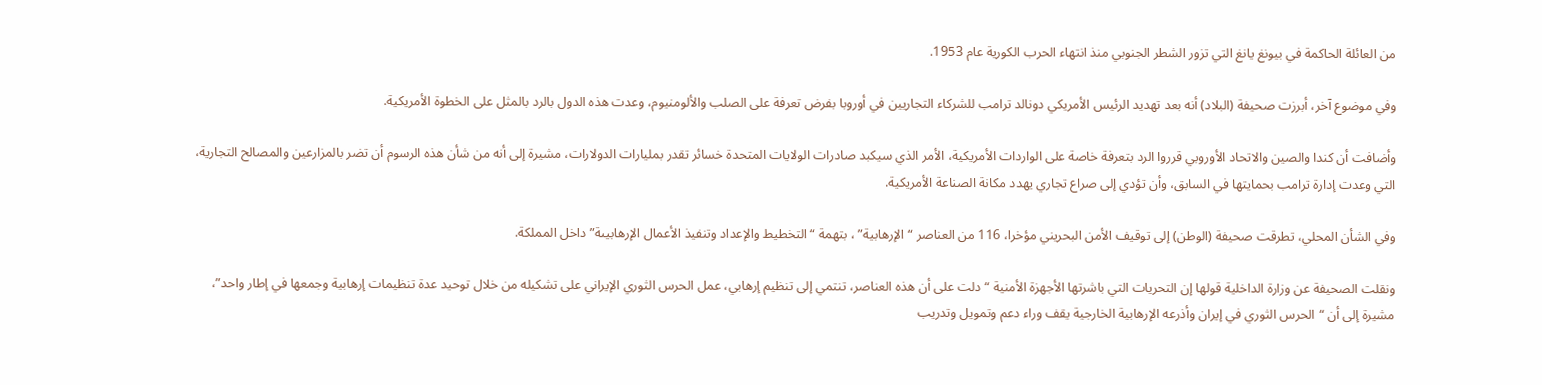من العائلة الحاكمة في بيونغ يانغ التي تزور الشطر الجنوبي منذ انتهاء الحرب الكورية عام 1953.

وفي موضوع آخر، أبرزت صحيفة (البلاد) أنه بعد تهديد الرئيس الأمريكي دونالد ترامب للشركاء التجاريين في أوروبا بفرض تعرفة على الصلب والألومنيوم، وعدت هذه الدول بالرد بالمثل على الخطوة الأمريكية.

وأضافت أن كندا والصين والاتحاد الأوروبي قرروا الرد بتعرفة خاصة على الواردات الأمريكية، الأمر الذي سيكبد صادرات الولايات المتحدة خسائر تقدر بمليارات الدولارات، مشيرة إلى أنه من شأن هذه الرسوم أن تضر بالمزارعين والمصالح التجارية، التي وعدت إدارة ترامب بحمايتها في السابق، وأن تؤدي إلى صراع تجاري يهدد مكانة الصناعة الأمريكية.

وفي الشأن المحلي، تطرقت صحيفة (الوطن) إلى توقيف الأمن البحريني مؤخرا، 116 من العناصر “الإرهابية” ، بتهمة “التخطيط والإعداد وتنفيذ الأعمال الإرهابيىة” داخل المملكة.

ونقلت الصحيفة عن وزارة الداخلية قولها إن التحريات التي باشرتها الأجهزة الأمنية “دلت على أن هذه العناصر، تنتمي إلى تنظيم إرهابي، عمل الحرس الثوري الإيراني على تشكيله من خلال توحيد عدة تنظيمات إرهابية وجمعها في إطار واحد”، مشيرة إلى أن “الحرس الثوري في إيران وأذرعه الإرهابية الخارجية يقف وراء دعم وتمويل وتدريب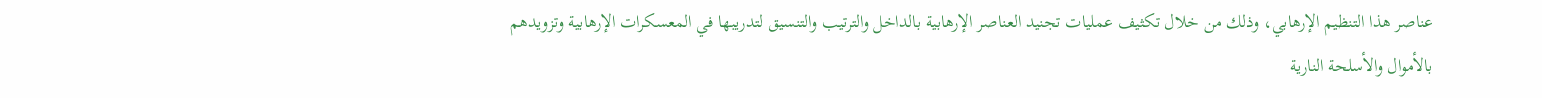عناصر هذا التنظيم الإرهابي، وذلك من خلال تكثيف عمليات تجنيد العناصر الإرهابية بالداخل والترتيب والتنسيق لتدريبها في المعسكرات الإرهابية وتزويدهم بالأموال والأسلحة النارية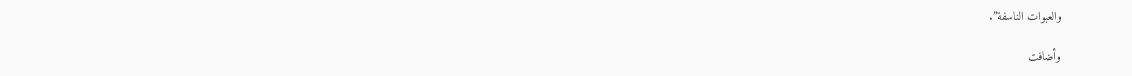والعبوات الناسفة”.

وأضافت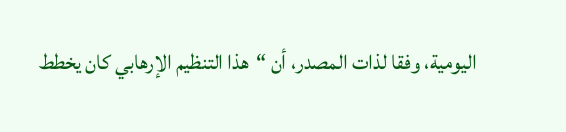اليومية، وفقا لذات المصدر، أن “هذا التنظيم الإرهابي كان يخطط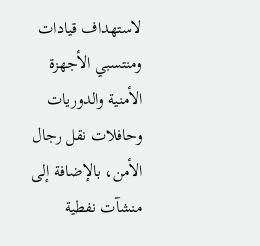لاستهداف قيادات ومنتسبي الأجهزة الأمنية والدوريات وحافلات نقل رجال الأمن، بالإضافة إلى منشآت نفطية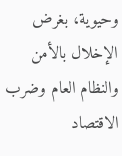وحيوية، بغرض الإخلال بالأمن والنظام العام وضرب الاقتصاد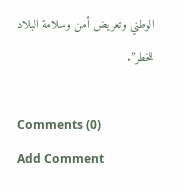الوطني وتعريض أمن وسلامة البلاد للخطر”.

Comments (0)
Add Comment